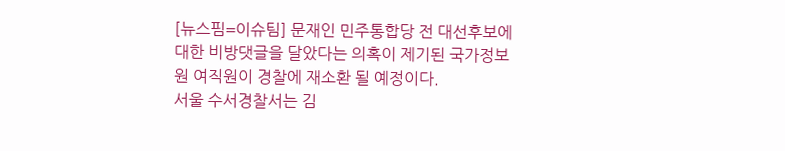[뉴스핌=이슈팀] 문재인 민주통합당 전 대선후보에 대한 비방댓글을 달았다는 의혹이 제기된 국가정보원 여직원이 경찰에 재소환 될 예정이다.
서울 수서경찰서는 김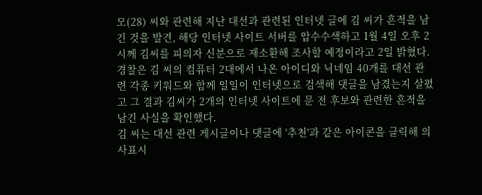모(28) 씨와 관련해 지난 대선과 관련된 인터넷 글에 김 씨가 흔적을 남긴 것을 발견, 해당 인터넷 사이트 서버를 압수수색하고 1월 4일 오후 2시께 김씨를 피의자 신분으로 재소환해 조사할 예정이라고 2일 밝혔다.
경찰은 김 씨의 컴퓨터 2대에서 나온 아이디와 닉네임 40개를 대선 관련 각종 키워드와 함께 일일이 인터넷으로 검색해 댓글을 남겼는지 살폈고 그 결과 김씨가 2개의 인터넷 사이트에 문 전 후보와 관련한 흔적을 남긴 사실을 확인했다.
김 씨는 대선 관련 게시글이나 댓글에 '추천'과 같은 아이콘을 클릭해 의사표시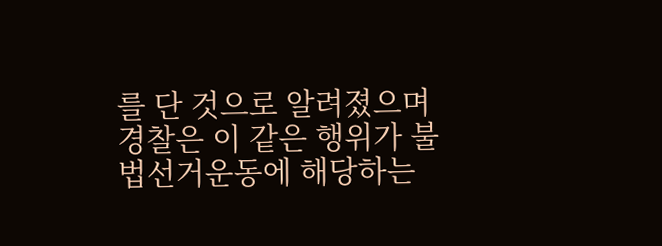를 단 것으로 알려졌으며 경찰은 이 같은 행위가 불법선거운동에 해당하는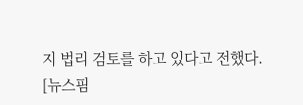지 법리 검토를 하고 있다고 전했다.
[뉴스핌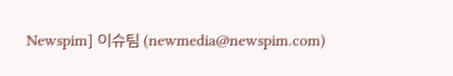Newspim] 이슈팀 (newmedia@newspim.com)